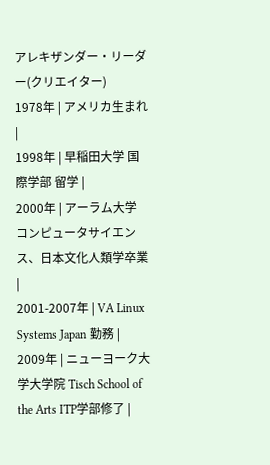アレキザンダー・リーダー(クリエイター)
1978年 | アメリカ生まれ |
1998年 | 早稲田大学 国際学部 留学 |
2000年 | アーラム大学 コンピュータサイエンス、日本文化人類学卒業 |
2001-2007年 | VA Linux Systems Japan 勤務 |
2009年 | ニューヨーク大学大学院 Tisch School of the Arts ITP学部修了 |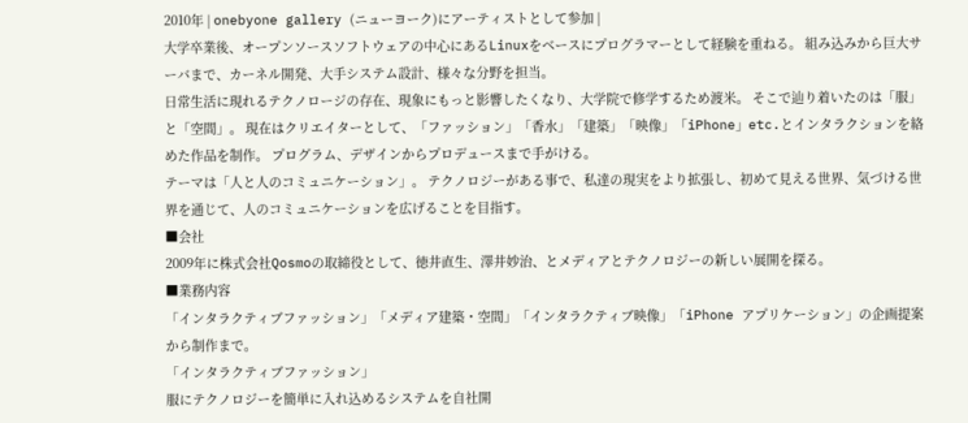2010年 | onebyone gallery (ニューヨーク)にアーティストとして参加 |
大学卒業後、オープンソースソフトウェアの中心にあるLinuxをベースにプログラマーとして経験を重ねる。 組み込みから巨大サーバまで、カーネル開発、大手システム設計、様々な分野を担当。
日常生活に現れるテクノロージの存在、現象にもっと影響したくなり、大学院で修学するため渡米。 そこで辿り着いたのは「服」と「空間」。 現在はクリエイターとして、「ファッション」「香水」「建築」「映像」「iPhone」etc.とインタラクションを絡めた作品を制作。 プログラム、デザインからプロデュースまで手がける。
テーマは「人と人のコミュニケーション」。 テクノロジーがある事で、私達の現実をより拡張し、初めて見える世界、気づける世界を通じて、人のコミュニケーションを広げることを目指す。
■会社
2009年に株式会社Qosmoの取締役として、徳井直生、澤井妙治、とメディアとテクノロジーの新しい展開を探る。
■業務内容
「インタラクティブファッション」「メディア建築・空間」「インタラクティブ映像」「iPhone アプリケーション」の企画提案から制作まで。
「インタラクティブファッション」
服にテクノロジーを簡単に入れ込めるシステムを自社開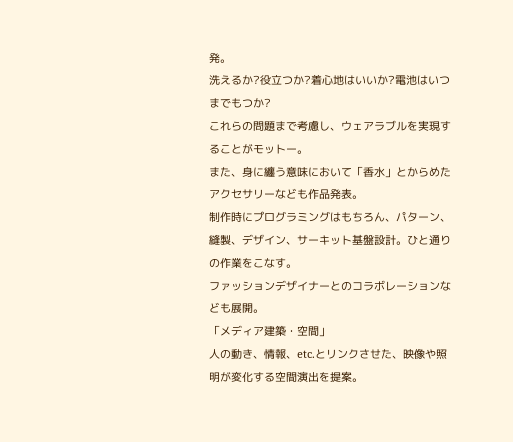発。
洗えるか?役立つか?着心地はいいか?電池はいつまでもつか?
これらの問題まで考慮し、ウェアラブルを実現することがモットー。
また、身に纏う意味において「香水」とからめたアクセサリーなども作品発表。
制作時にプログラミングはもちろん、パターン、縫製、デザイン、サーキット基盤設計。ひと通りの作業をこなす。
ファッションデザイナーとのコラボレーションなども展開。
「メディア建築・空間」
人の動き、情報、etc.とリンクさせた、映像や照明が変化する空間演出を提案。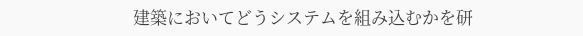建築においてどうシステムを組み込むかを研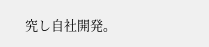究し自社開発。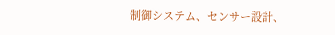制御システム、センサー設計、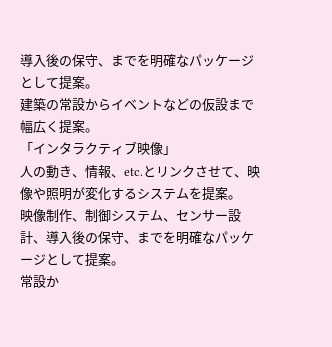導入後の保守、までを明確なパッケージとして提案。
建築の常設からイベントなどの仮設まで幅広く提案。
「インタラクティブ映像」
人の動き、情報、etc.とリンクさせて、映像や照明が変化するシステムを提案。
映像制作、制御システム、センサー設計、導入後の保守、までを明確なパッケージとして提案。
常設か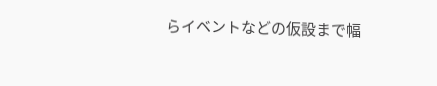らイベントなどの仮設まで幅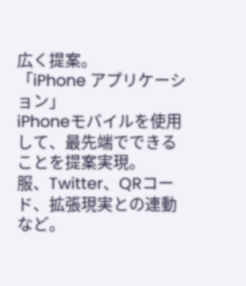広く提案。
「iPhone アプリケーション」
iPhoneモバイルを使用して、最先端でできることを提案実現。
服、Twitter、QRコード、拡張現実との連動など。